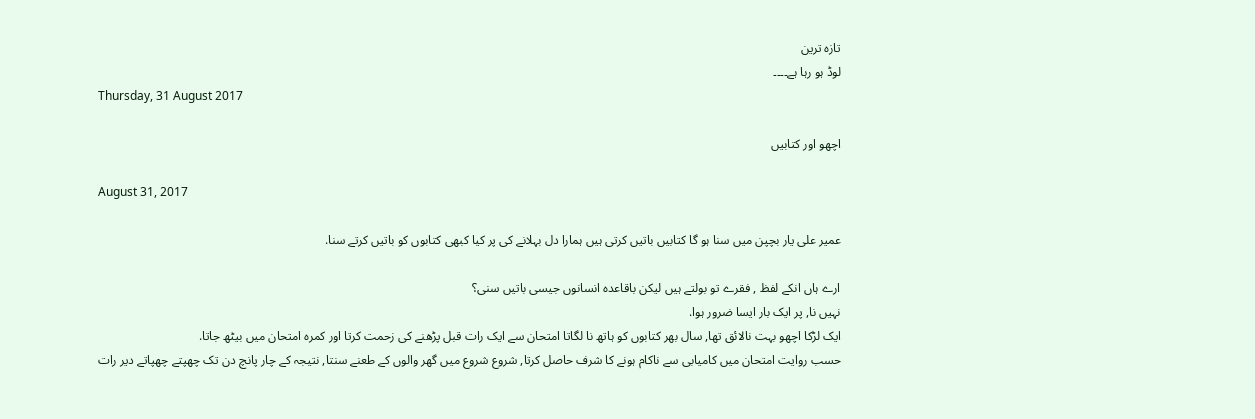تازہ ترین
لوڈ ہو رہا ہے۔۔۔۔
Thursday, 31 August 2017

اچھو اور کتابیں

August 31, 2017

عمیر علی یار بچپن میں سنا ہو گا کتابیں باتیں کرتی ہیں ہمارا دل بہلانے کی پر کیا کبھی کتابوں کو باتیں کرتے سنا.

ارے ہاں انکے لفظ , فقرے تو بولتے ہیں لیکن باقاعدہ انسانوں جیسی باتیں سنی؟
نہیں نا, پر ایک بار ایسا ضرور ہوا.
ایک لڑکا اچھو بہت نالائق تھا, سال بھر کتابوں کو ہاتھ نا لگاتا امتحان سے ایک رات قبل پڑھنے کی زحمت کرتا اور کمرہ امتحان میں بیٹھ جاتا.
حسب روایت امتحان میں کامیابی سے ناکام ہونے کا شرف حاصل کرتا, شروع شروع میں گھر والوں کے طعنے سنتا, نتیجہ کے چار پانچ دن تک چھپتے چھپاتے دیر رات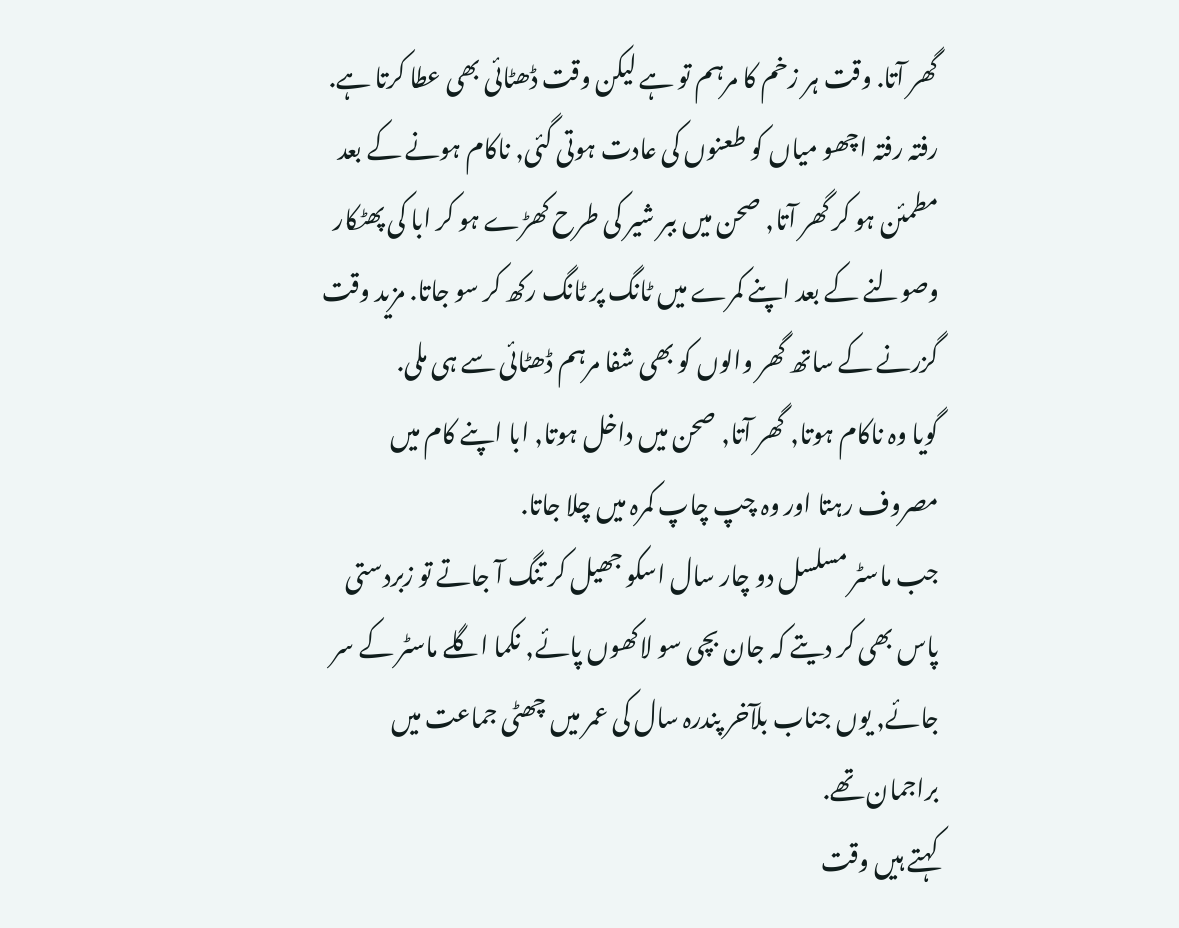گھر آتا. وقت ہر زخم کا مرہم تو ہے لیکن وقت ڈھٹائی بھی عطا کرتا ہے.
رفتہ رفتہ اچھو میاں کو طعنوں کی عادت ہوتی گئی, ناکام ہونے کے بعد مطمئن ہو کر گھر آتا, صحن میں ببر شیر کی طرح کھڑے ہو کر ابا کی پھٹکار وصولنے کے بعد اپنے کمرے میں ٹانگ پر ٹانگ رکھ کر سو جاتا. مزید وقت گزرنے کے ساتھ گھر والوں کو بھی شفا مرہم ڈھٹائی سے ہی ملی.
گویا وہ ناکام ہوتا, گھر آتا, صحن میں داخل ہوتا, ابا اپنے کام میں مصروف رہتا اور وہ چپ چاپ کمرہ میں چلا جاتا.
جب ماسٹر مسلسل دو چار سال اسکو جھیل کر تنگ آ جاتے تو زبردستی پاس بھی کر دیتے کہ جان بچی سو لاکھوں پائے, نکما اگلے ماسٹر کے سر جائے, یوں جناب بلآخر پندرہ سال کی عمر میں چھٹی جماعت میں براجمان تھے.
کہتے ہیں وقت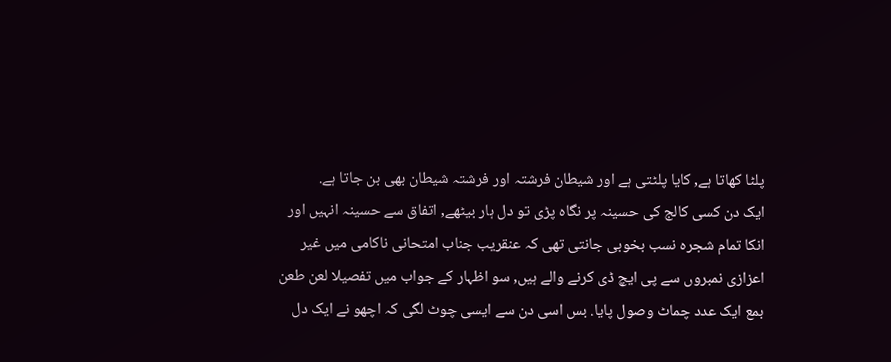پلٹا کھاتا ہے, کایا پلٹتی ہے اور شیطان فرشتہ اور فرشتہ شیطان بھی بن جاتا ہے.
ایک دن کسی کالج کی حسینہ پر نگاہ پڑی تو دل ہار بیٹھے, اتفاق سے حسینہ انہیں اور انکا تمام شجرہ نسب بخوبی جانتی تھی کہ عنقریب جناب امتحانی ناکامی میں غیر اعزازی نمبروں سے پی ایچ ڈی کرنے والے ہیں, سو اظہار کے جواب میں تفصیلا لعن طعن بمع ایک عدد چماٹ وصول پایا. بس اسی دن سے ایسی چوٹ لگی کہ اچھو نے ایک دل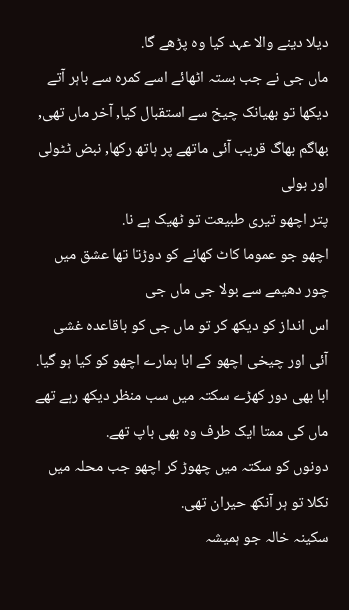دیلا دینے والا عہد کیا وہ پڑھے گا.
ماں جی نے جب بستہ اٹھائے اسے کمرہ سے باہر آتے دیکھا تو بھیانک چیخ سے استقبال کیا, آخر ماں تھی, بھاگم بھاگ قریب آئی ماتھے پر ہاتھ رکھا, نبض ٹٹولی اور بولی
پتر اچھو تیری طبیعت تو ٹھیک ہے نا.
اچھو جو عموما کاٹ کھانے کو دوڑتا تھا عشق میں چور دھیمے سے بولا جی ماں جی
اس انداز کو دیکھ کر تو ماں جی کو باقاعدہ غشی آئی اور چیخی اچھو کے ابا ہمارے اچھو کو کیا ہو گیا.
ابا بھی دور کھڑے سکتہ میں سب منظر دیکھ رہے تھے ماں کی ممتا ایک طرف وہ بھی باپ تھے.
دونوں کو سکتہ میں چھوڑ کر اچھو جب محلہ میں نکلا تو ہر آنکھ حیران تھی.
سکینہ خالہ جو ہمیشہ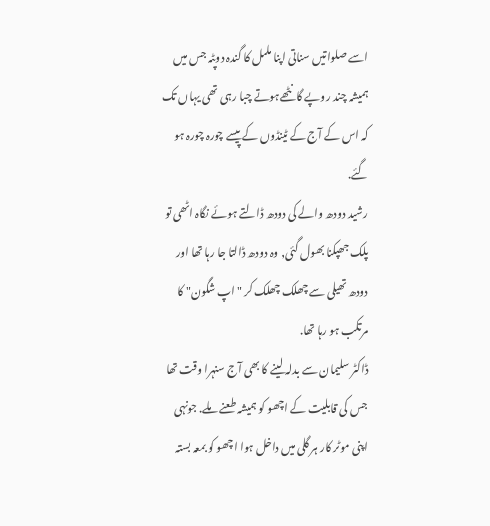اسے صلواتیں سناتی اپنا ململ کا گندہ دوپٹہ جس میں ہمیشہ چند روپے گانٹھےہوتے چبا رہی تھی یہاں تک کہ اس کے آج کے ٹینڈوں کے پیسے چورہ چورہ ہو گئے.
رشید دودھ والے کی دودھ ڈالتے ہوئے نگاہ اٹھی تو پلک جھپکنا بھول گئی, وہ دودھ ڈالتا جا رہا تھا اور دودھ تھیلی سے چھلک چھلک کر "اپ شگون" کا مرتکب ہو رہا تھا.
ڈاکٹر سلیمان سے بدلہ لینے کا بھی آج سنہرا وقت تھا جس کی قابلیت کے اچھو کو ہمیشہ طعنے ملے. جونہی اپنی موٹر کار ہر گلی میں داخل ہوا اچھو کو بمعہ بستہ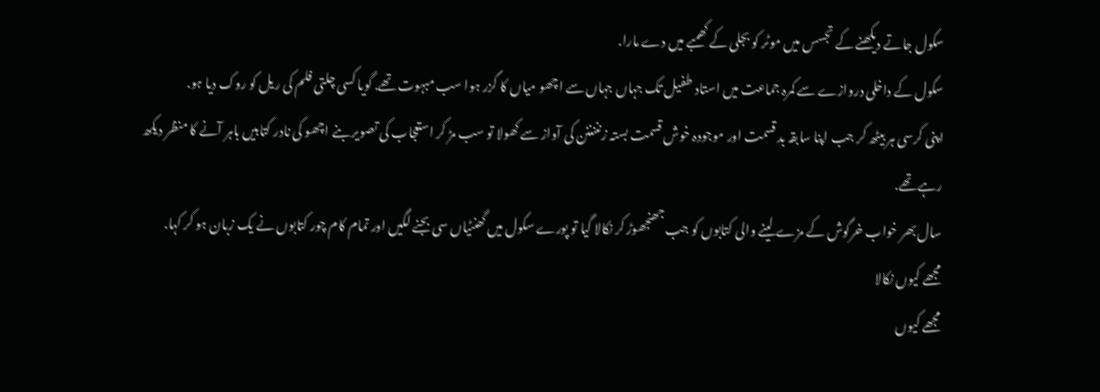سکول جاتے دیکھنے کے تجسس میں موٹر کو بجلی کے کھمبے میں دے مارا.
سکول کے داخلی دروازے سے کمرہ جماعت میں استاد طفیل تک جہاں جہاں سے اچھو میاں کا گزر ہوا سب مبہوت تھے. گویا کسی چلتی فلم کی ریل کو روک دیا ہو.
اپنی کرسی ہر بیٹھ کر جب اپنا سابقہ بد قسمت اور موجودہ خوش قسمت بستہ زنننننن کی آواز سے کھولا تو سب مڑ کر استعجاب کی تصویر بنے اچھو کی نادر کتابیں باہر آنے کا منظر دیکھ رہے تھے.
سال بھر خواب خرگوش کے مزے لینے والی کتابوں کو جب جھنجھوڑ کر نکالا گیا تو پورے سکول میں گھنٹیاں سی بجنے لگیں اور تمام کام چور کتابوں نے یک زبان ہو کر کہا.
مجھے کیوں نکالا
مجھے کیوں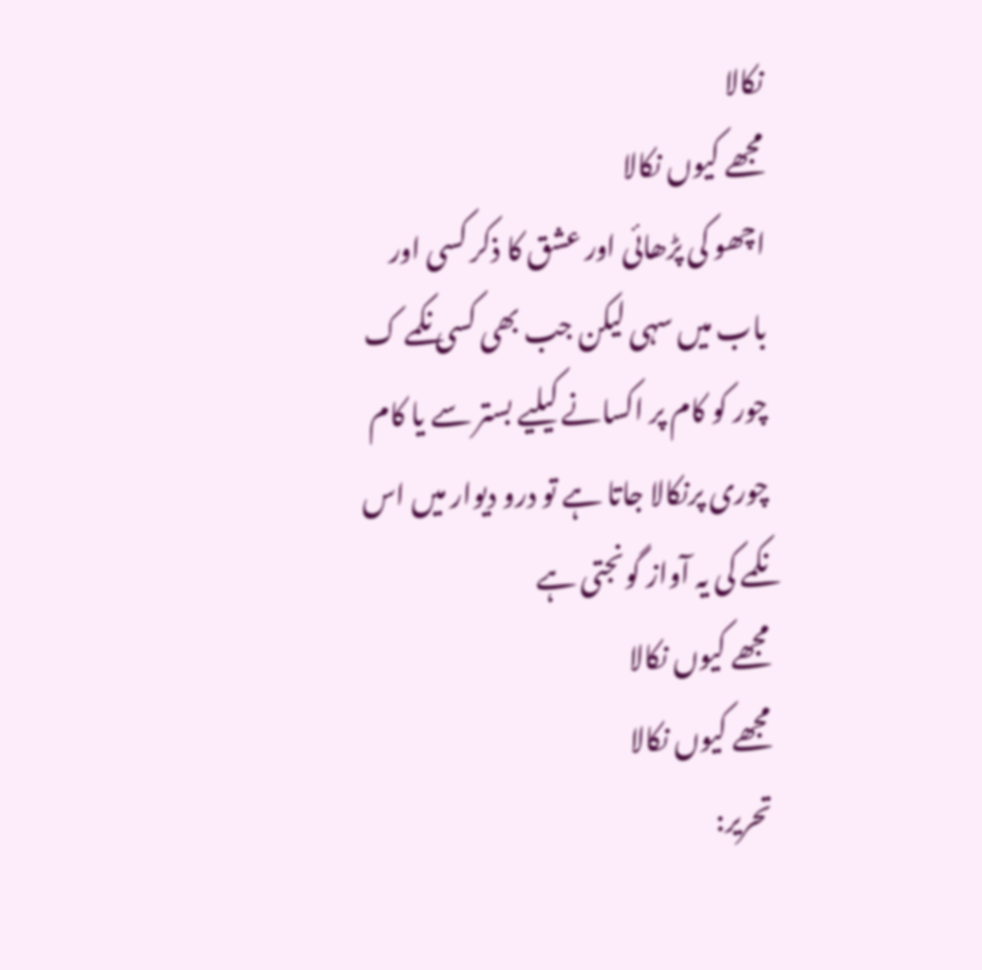نکالا
مجھے کیوں نکالا
اچھو کی پڑھائی اور عشق کا ذکر کسی اور باب میں سہی لیکن جب بھی کسی نکمے ک چور کو کام پر اکسانے کیلیے بستر سے یا کام چوری پرنکالا جاتا ہے تو درو دیوار میں اس نکمے کی یہ آواز گونجتی ہے
مجھے کیوں نکالا
مجھے کیوں نکالا
تحریر: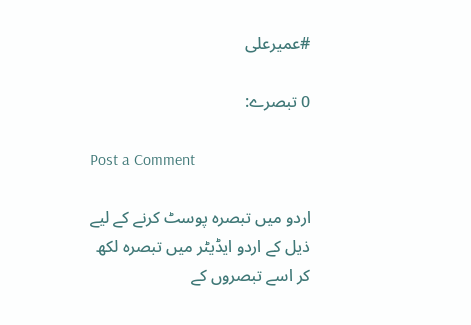#عمیرعلی

0 تبصرے:

Post a Comment

اردو میں تبصرہ پوسٹ کرنے کے لیے ذیل کے اردو ایڈیٹر میں تبصرہ لکھ کر اسے تبصروں کے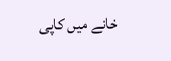خانے میں کاپی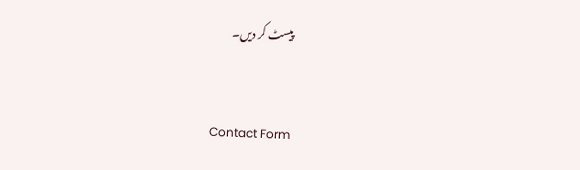پیسٹ کر دیں۔


Contact Form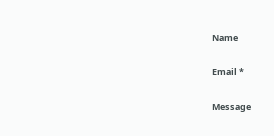Name

Email *

Message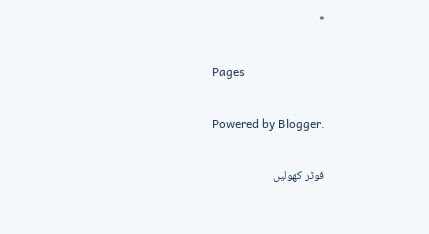*

Pages

Powered by Blogger.

فوٹر کھولیں